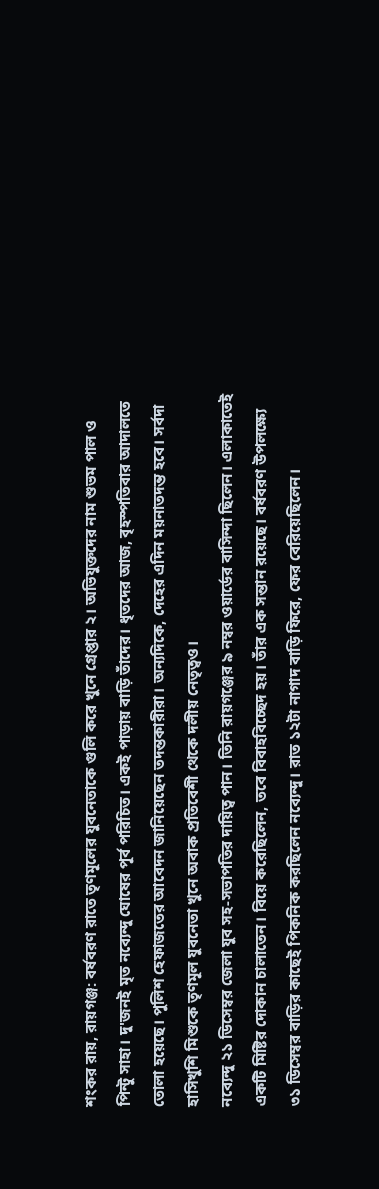শংকর রায়, রায়গঞ্জ: বর্ষবরণ রাতে তৃণমূলের যুবনেতাকে গুলি করে খুনে গ্রেপ্তার ২। অভিযুক্তদের নাম শুভম পাল ও পিন্টু সাহা। দু'জনই মৃত নব্যেন্দু ঘোষের পূর্ব পরিচিত। একই পাড়ায় বাড়ি তাঁদের। ধৃতদের আজ, বৃহস্পতিবার আদালতে তোলা হয়েছে। পুলিশ হেফাজতের আবেদন জানিয়েছেন তদন্তকারীরা। অন্যদিকে, দেহের এদিন ময়নাতদন্ত হবে। সর্বদা হাসিখুশি মিশুকে তৃণমূল যুবনেতা খুনে অবাক প্রতিবেশী থেকে দলীয় নেতৃত্বও।
নব্যেন্দু ২১ ডিসেম্বর জেলা যুব সহ-সভাপতির দায়িত্ব পান। তিনি রায়গঞ্জের ৯ নম্বর ওয়ার্ডের বাসিন্দা ছিলেন। এলাকাতেই একটি মিষ্টির দোকান চালাতেন। বিয়ে করেছিলেন, তবে বিবাহবিচ্ছেদ হয়। তাঁর এক সন্তান রয়েছে। বর্ষবরণ উপলক্ষ্যে ৩১ ডিসেম্বর বাড়ির কাছেই পিকনিক করছিলেন নব্যেন্দু। রাত ১২টা নাগাদ বাড়ি ফিরে, ফের বেরিয়েছিলেন।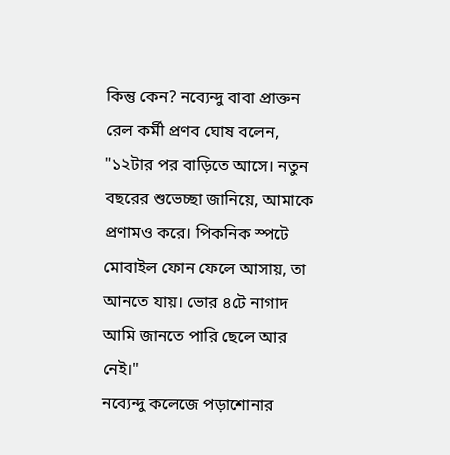কিন্তু কেন? নব্যেন্দু বাবা প্রাক্তন রেল কর্মী প্রণব ঘোষ বলেন, "১২টার পর বাড়িতে আসে। নতুন বছরের শুভেচ্ছা জানিয়ে, আমাকে প্রণামও করে। পিকনিক স্পটে মোবাইল ফোন ফেলে আসায়, তা আনতে যায়। ভোর ৪টে নাগাদ আমি জানতে পারি ছেলে আর নেই।"
নব্যেন্দু কলেজে পড়াশোনার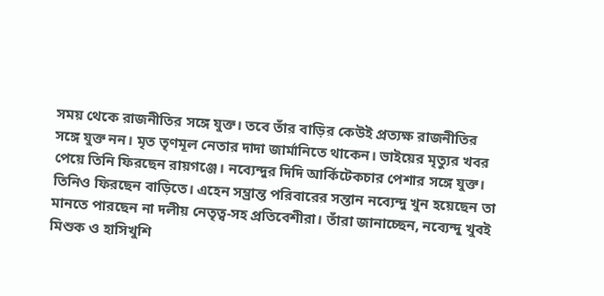সময় থেকে রাজনীতির সঙ্গে যুক্ত। তবে তাঁর বাড়ির কেউই প্রত্যক্ষ রাজনীতির সঙ্গে যুক্ত নন। মৃত তৃণমূল নেতার দাদা জার্মানিতে থাকেন। ভাইয়ের মৃত্যুর খবর পেয়ে তিনি ফিরছেন রায়গঞ্জে। নব্যেন্দুর দিদি আর্কিটেকচার পেশার সঙ্গে যুক্ত। তিনিও ফিরছেন বাড়িতে। এহেন সম্ভ্রান্ত পরিবারের সন্তান নব্যেন্দু খুন হয়েছেন তা মানতে পারছেন না দলীয় নেতৃত্ব-সহ প্রতিবেশীরা। তাঁরা জানাচ্ছেন, নব্যেন্দু খুবই মিশুক ও হাসিখুশি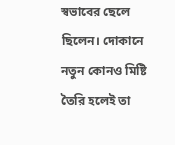স্বভাবের ছেলে ছিলেন। দোকানে নতুন কোনও মিষ্টি তৈরি হলেই তা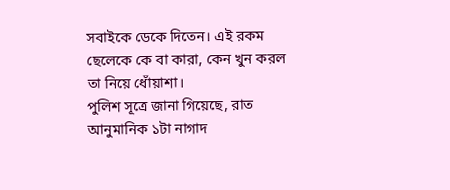সবাইকে ডেকে দিতেন। এই রকম ছেলেকে কে বা কারা, কেন খুন করল তা নিয়ে ধোঁয়াশা।
পুলিশ সূত্রে জানা গিয়েছে, রাত আনুমানিক ১টা নাগাদ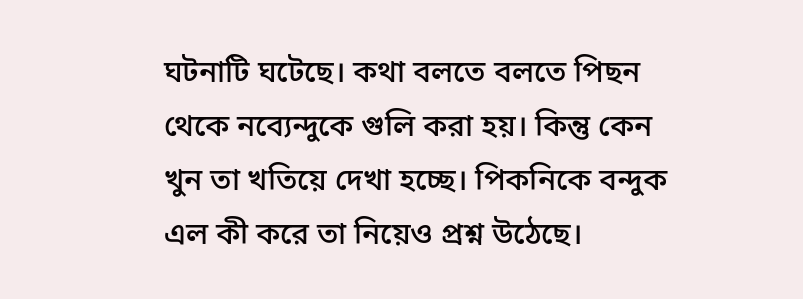ঘটনাটি ঘটেছে। কথা বলতে বলতে পিছন থেকে নব্যেন্দুকে গুলি করা হয়। কিন্তু কেন খুন তা খতিয়ে দেখা হচ্ছে। পিকনিকে বন্দুক এল কী করে তা নিয়েও প্রশ্ন উঠেছে।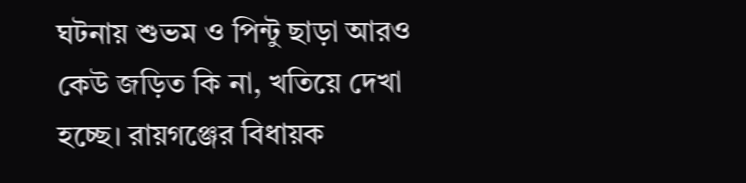ঘটনায় শুভম ও পিন্টু ছাড়া আরও কেউ জড়িত কি না, খতিয়ে দেখা হচ্ছে। রায়গঞ্জের বিধায়ক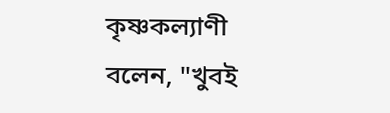কৃষ্ণকল্যাণী বলেন, "খুবই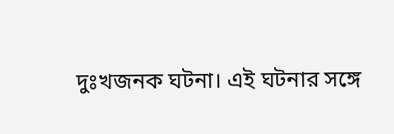দুঃখজনক ঘটনা। এই ঘটনার সঙ্গে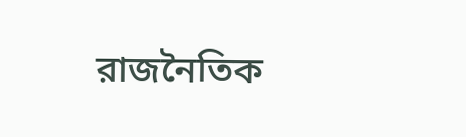রাজনৈতিক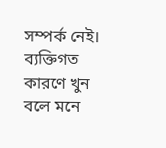সম্পর্ক নেই। ব্যক্তিগত কারণে খুন বলে মনে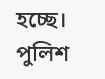হচ্ছে। পুলিশ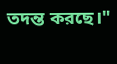তদন্ত করছে।"